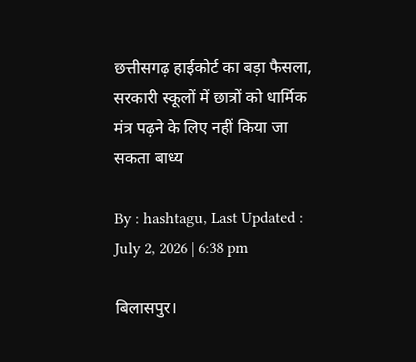छत्तीसगढ़ हाईकोर्ट का बड़ा फैसला, सरकारी स्कूलों में छात्रों को धार्मिक मंत्र पढ़ने के लिए नहीं किया जा सकता बाध्य

By : hashtagu, Last Updated : July 2, 2026 | 6:38 pm

बिलासपुर।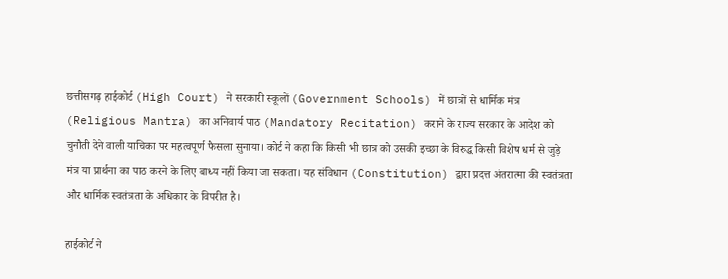छत्तीसगढ़ हाईकोर्ट (High Court) ने सरकारी स्कूलों (Government Schools) में छात्रों से धार्मिक मंत्र (Religious Mantra) का अनिवार्य पाठ (Mandatory Recitation) कराने के राज्य सरकार के आदेश को चुनौती देने वाली याचिका पर महत्वपूर्ण फैसला सुनाया। कोर्ट ने कहा कि किसी भी छात्र को उसकी इच्छा के विरुद्ध किसी विशेष धर्म से जुड़े मंत्र या प्रार्थना का पाठ करने के लिए बाध्य नहीं किया जा सकता। यह संविधान (Constitution) द्वारा प्रदत्त अंतरात्मा की स्वतंत्रता और धार्मिक स्वतंत्रता के अधिकार के विपरीत है।

हाईकोर्ट ने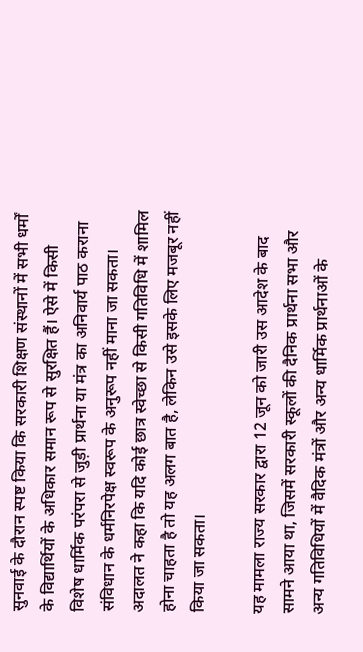सुनवाई के दौरान स्पष्ट किया कि सरकारी शिक्षण संस्थानों में सभी धर्मों के विद्यार्थियों के अधिकार समान रूप से सुरक्षित हैं। ऐसे में किसी विशेष धार्मिक परंपरा से जुड़ी प्रार्थना या मंत्र का अनिवार्य पाठ कराना संविधान के धर्मनिरपेक्ष स्वरूप के अनुरूप नहीं माना जा सकता। अदालत ने कहा कि यदि कोई छात्र स्वेच्छा से किसी गतिविधि में शामिल होना चाहता है तो यह अलग बात है, लेकिन उसे इसके लिए मजबूर नहीं किया जा सकता।

यह मामला राज्य सरकार द्वारा 12 जून को जारी उस आदेश के बाद सामने आया था, जिसमें सरकारी स्कूलों की दैनिक प्रार्थना सभा और अन्य गतिविधियों में वैदिक मंत्रों और अन्य धार्मिक प्रार्थनाओं के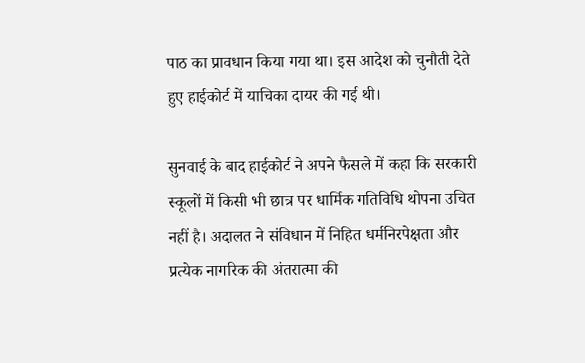पाठ का प्रावधान किया गया था। इस आदेश को चुनौती देते हुए हाईकोर्ट में याचिका दायर की गई थी।

सुनवाई के बाद हाईकोर्ट ने अपने फैसले में कहा कि सरकारी स्कूलों में किसी भी छात्र पर धार्मिक गतिविधि थोपना उचित नहीं है। अदालत ने संविधान में निहित धर्मनिरपेक्षता और प्रत्येक नागरिक की अंतरात्मा की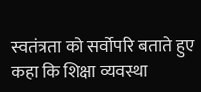स्वतंत्रता को सर्वोपरि बताते हुए कहा कि शिक्षा व्यवस्था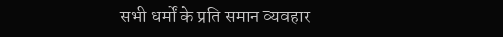सभी धर्मों के प्रति समान व्यवहार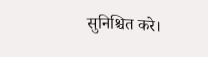सुनिश्चित करे।